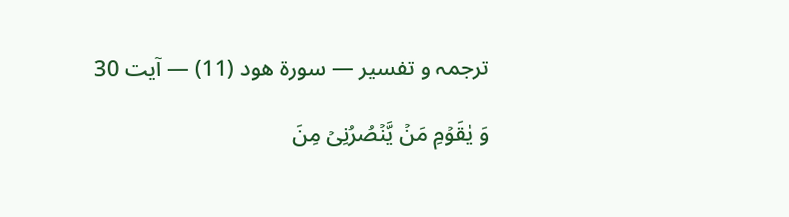ترجمہ و تفسیر — سورۃ هود (11) — آیت 30

وَ یٰقَوۡمِ مَنۡ یَّنۡصُرُنِیۡ مِنَ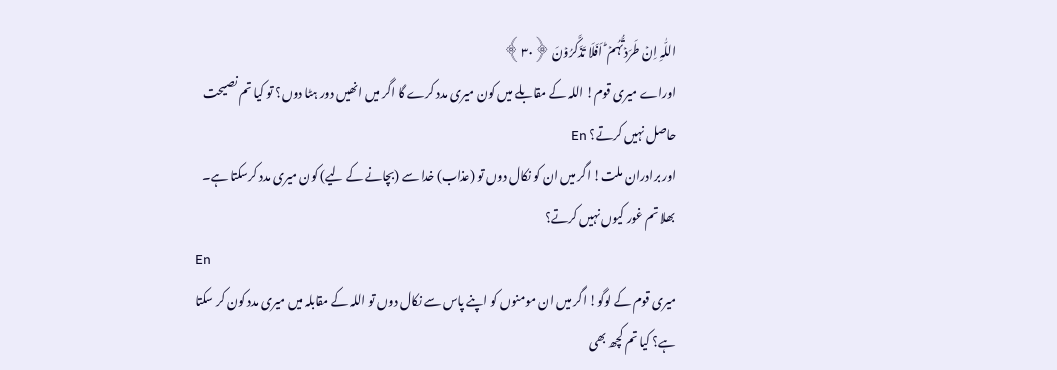اللّٰہِ اِنۡ طَرَدۡتُّہُمۡ ؕ اَفَلَا تَذَکَّرُوۡنَ ﴿۳۰﴾
اوراے میری قوم! اللہ کے مقابلے میں کون میری مدد کرے گا اگر میں انھیں دور ہٹا دوں؟ تو کیا تم نصیحت حاصل نہیں کرتے؟ En
اور برادران ملت! اگر میں ان کو نکال دوں تو (عذاب) خدا سے (بچانے کے لیے) کون میری مدد کرسکتا ہے۔ بھلا تم غور کیوں نہیں کرتے؟
En
میری قوم کے لوگو! اگر میں ان مومنوں کو اپنے پاس سے نکال دوں تو اللہ کے مقابلہ میں میری مدد کون کر سکتا ہے؟ کیا تم کچھ بھی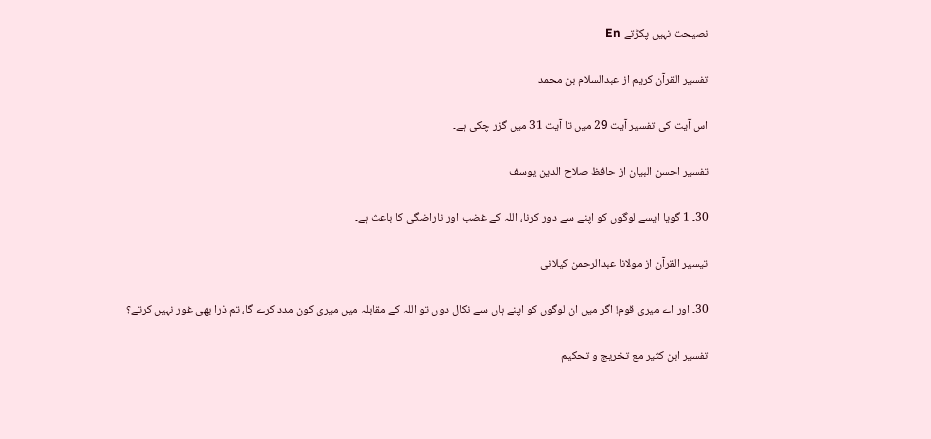نصیحت نہیں پکڑتے En

تفسیر القرآن کریم از عبدالسلام بن محمد

اس آیت کی تفسیر آیت 29 میں تا آیت 31 میں گزر چکی ہے۔

تفسیر احسن البیان از حافظ صلاح الدین یوسف

30۔ 1 گویا ایسے لوگوں کو اپنے سے دور کرنا، اللہ کے غضب اور ناراضگی کا باعث ہے۔

تيسير القرآن از مولانا عبدالرحمن کیلانی

30۔ اور اے میری قوم! اگر میں ان لوگوں کو اپنے ہاں سے نکال دوں تو اللہ کے مقابلہ میں میری کون مدد کرے گا، تم ذرا بھی غور نہیں کرتے؟

تفسیر ابن کثیر مع تخریج و تحکیم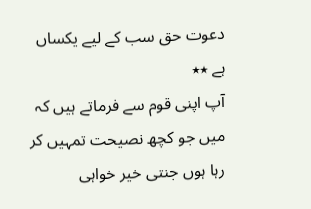دعوت حق سب کے لیے یکساں ہے ٭٭
آپ اپنی قوم سے فرماتے ہیں کہ میں جو کچھ نصیحت تمہیں کر رہا ہوں جنتی خیر خواہی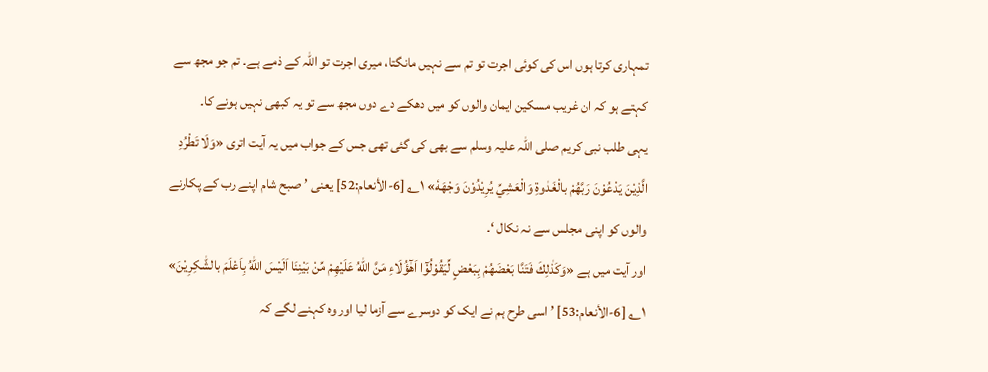تمہاری کرتا ہوں اس کی کوئی اجرت تو تم سے نہیں مانگتا، میری اجرت تو اللہ کے ذمے ہے۔ تم جو مجھ سے کہتے ہو کہ ان غریب مسکین ایمان والوں کو میں دھکے دے دوں مجھ سے تو یہ کبھی نہیں ہونے کا۔
یہی طلب نبی کریم صلی اللہ علیہ وسلم سے بھی کی گئی تھی جس کے جواب میں یہ آیت اتری «وَلَا تَطْرُدِ الَّذِيْنَ يَدْعُوْنَ رَبَّهُمْ بالْغَدٰوةِ وَالْعَشِيِّ يُرِيْدُوْنَ وَجْهَهٗ» ۱؎ [6-الأنعام:52] یعنی ’ صبح شام اپنے رب کے پکارنے والوں کو اپنی مجلس سے نہ نکال ‘۔
اور آیت میں ہے «وَكَذٰلِكَ فَتَنَّا بَعْضَهُمْ بِبَعْضٍ لِّيَقُوْلُوْٓا اَهٰٓؤُلَاءِ مَنَّ اللّٰهُ عَلَيْهِمْ مِّنْ بَيْنِنَا اَلَيْسَ اللّٰهُ بِاَعْلَمَ بالشّٰكِرِيْنَ» ۱؎ [6-الأنعام:53] ’ اسی طرح ہم نے ایک کو دوسرے سے آزما لیا اور وہ کہنے لگے کہ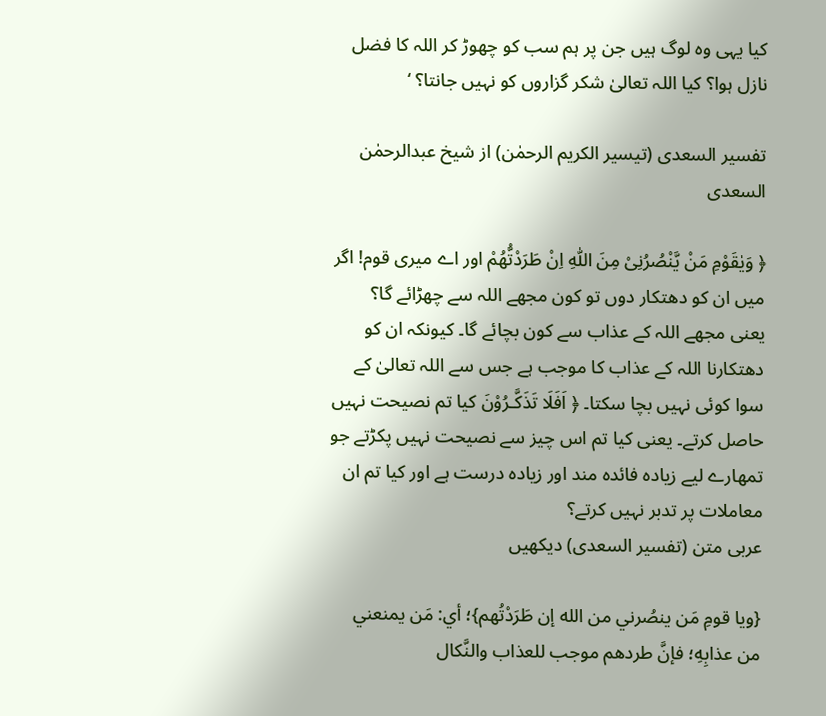کیا یہی وہ لوگ ہیں جن پر ہم سب کو چھوڑ کر اللہ کا فضل نازل ہوا؟ کیا اللہ تعالیٰ شکر گزاروں کو نہیں جانتا؟ ‘

تفسیر السعدی (تیسیر الکریم الرحمٰن) از شیخ عبدالرحمٰن السعدی

﴿ وَیٰقَوْمِ مَنْ یَّنْصُرُنِیْ مِنَ اللّٰهِ اِنْ طَرَدْتُّهُمْ اور اے میری قوم! اگر میں ان کو دھتکار دوں تو کون مجھے اللہ سے چھڑائے گا؟ یعنی مجھے اللہ کے عذاب سے کون بچائے گا۔ کیونکہ ان کو دھتکارنا اللہ کے عذاب کا موجب ہے جس سے اللہ تعالیٰ کے سوا کوئی نہیں بچا سکتا۔ ﴿ اَفَلَا تَذَكَّـرُوْنَ کیا تم نصیحت نہیں حاصل کرتے۔ یعنی کیا تم اس چیز سے نصیحت نہیں پکڑتے جو تمھارے لیے زیادہ فائدہ مند اور زیادہ درست ہے اور کیا تم ان معاملات پر تدبر نہیں کرتے؟
عربی متن (تفسیر السعدی) دیکھیں

{ويا قومِ مَن ينصُرني من الله إن طَرَدْتُهم}؛ أي: مَن يمنعني من عذابِهِ؛ فإنَّ طردهم موجب للعذاب والنَّكال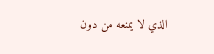الذي لا يمنعه من دون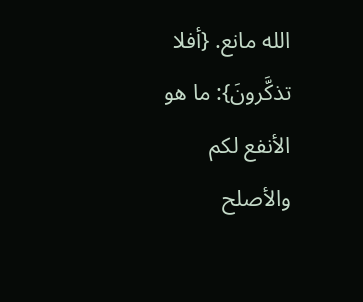الله مانع. {أفلا تذكَّرونَ}: ما هو الأنفع لكم والأصلح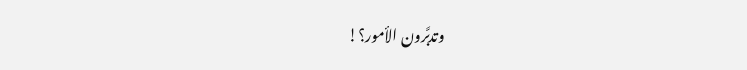وتدبَّرون الأمور؟!